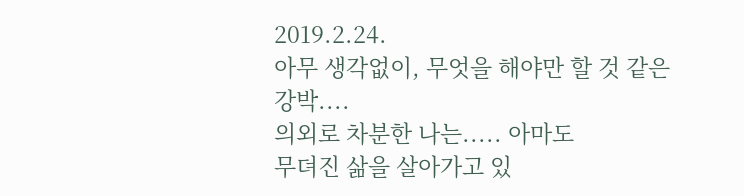2019.2.24.
아무 생각없이, 무엇을 해야만 할 것 같은
강박....
의외로 차분한 나는..... 아마도
무뎌진 삶을 살아가고 있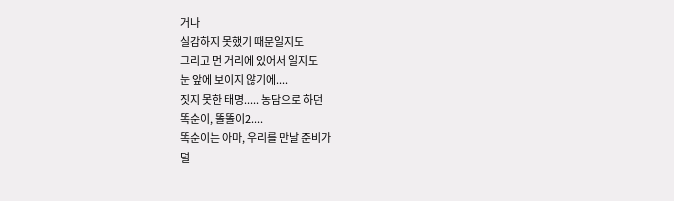거나
실감하지 못했기 때문일지도
그리고 먼 거리에 있어서 일지도
눈 앞에 보이지 않기에....
짓지 못한 태명..... 농담으로 하던
똑순이, 똘똘이2....
똑순이는 아마, 우리를 만날 준비가
덜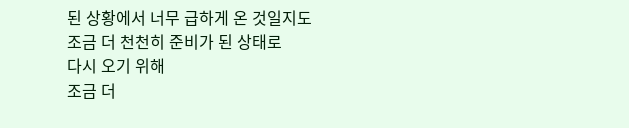된 상황에서 너무 급하게 온 것일지도
조금 더 천천히 준비가 된 상태로
다시 오기 위해
조금 더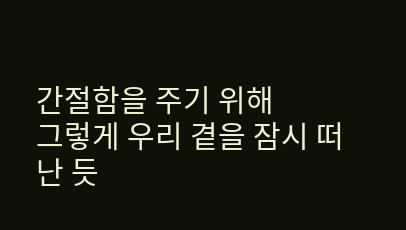간절함을 주기 위해
그렇게 우리 곁을 잠시 떠난 듯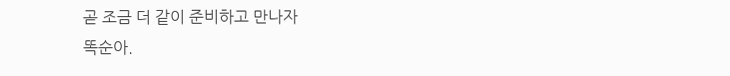곧 조금 더 같이 준비하고 만나자
똑순아.